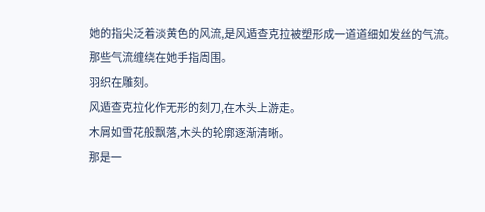她的指尖泛着淡黄色的风流,是风遁查克拉被塑形成一道道细如发丝的气流。
那些气流缠绕在她手指周围。
羽织在雕刻。
风遁查克拉化作无形的刻刀,在木头上游走。
木屑如雪花般飘落,木头的轮廓逐渐清晰。
那是一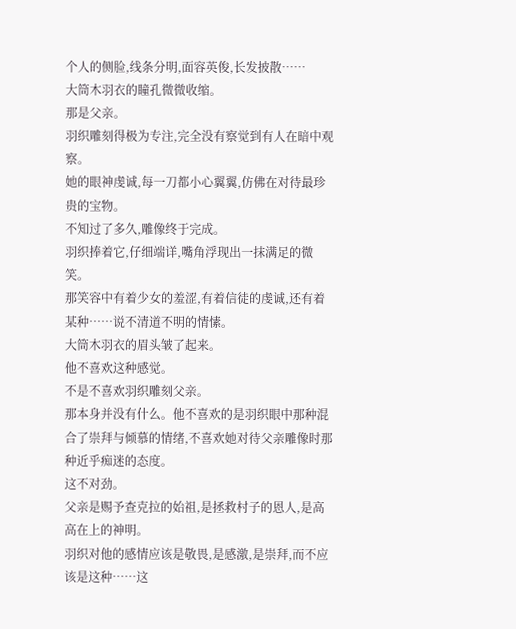个人的侧脸,线条分明,面容英俊,长发披散……
大筒木羽衣的瞳孔微微收缩。
那是父亲。
羽织雕刻得极为专注,完全没有察觉到有人在暗中观察。
她的眼神虔诚,每一刀都小心翼翼,仿佛在对待最珍贵的宝物。
不知过了多久,雕像终于完成。
羽织捧着它,仔细端详,嘴角浮现出一抹满足的微笑。
那笑容中有着少女的羞涩,有着信徒的虔诚,还有着某种……说不清道不明的情愫。
大筒木羽衣的眉头皱了起来。
他不喜欢这种感觉。
不是不喜欢羽织雕刻父亲。
那本身并没有什么。他不喜欢的是羽织眼中那种混合了崇拜与倾慕的情绪,不喜欢她对待父亲雕像时那种近乎痴迷的态度。
这不对劲。
父亲是赐予查克拉的始祖,是拯救村子的恩人,是高高在上的神明。
羽织对他的感情应该是敬畏,是感激,是崇拜,而不应该是这种……这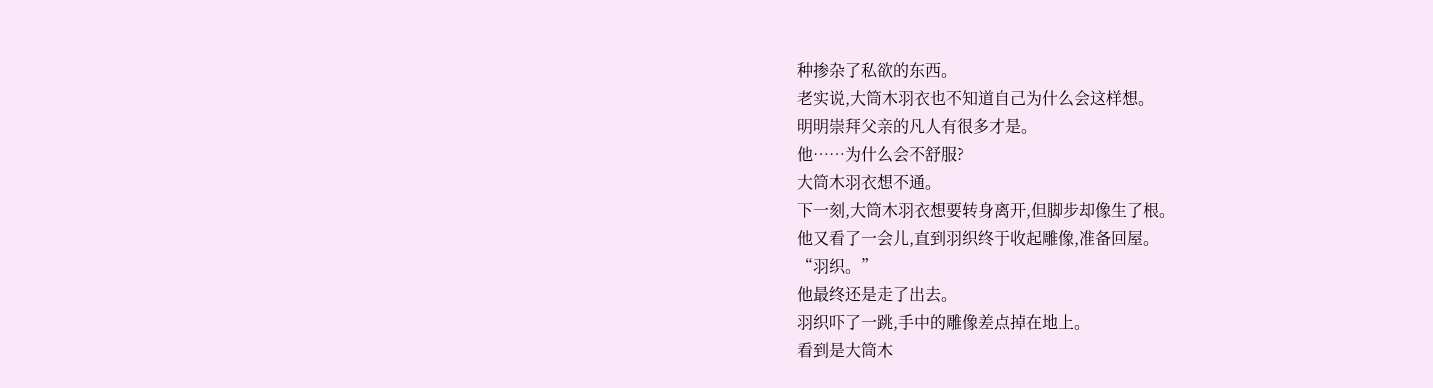种掺杂了私欲的东西。
老实说,大筒木羽衣也不知道自己为什么会这样想。
明明崇拜父亲的凡人有很多才是。
他……为什么会不舒服?
大筒木羽衣想不通。
下一刻,大筒木羽衣想要转身离开,但脚步却像生了根。
他又看了一会儿,直到羽织终于收起雕像,准备回屋。
“羽织。”
他最终还是走了出去。
羽织吓了一跳,手中的雕像差点掉在地上。
看到是大筒木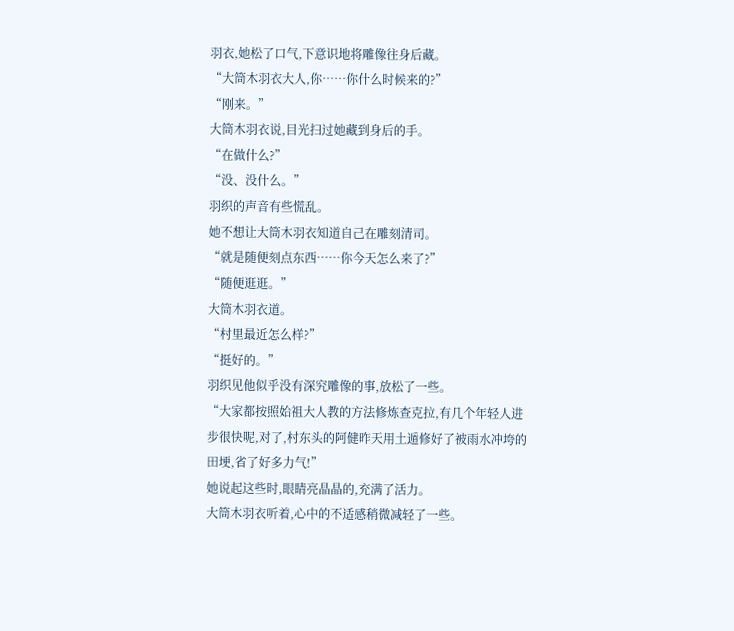羽衣,她松了口气,下意识地将雕像往身后藏。
“大筒木羽衣大人,你……你什么时候来的?”
“刚来。”
大筒木羽衣说,目光扫过她藏到身后的手。
“在做什么?”
“没、没什么。”
羽织的声音有些慌乱。
她不想让大筒木羽衣知道自己在雕刻清司。
“就是随便刻点东西……你今天怎么来了?”
“随便逛逛。”
大筒木羽衣道。
“村里最近怎么样?”
“挺好的。”
羽织见他似乎没有深究雕像的事,放松了一些。
“大家都按照始祖大人教的方法修炼查克拉,有几个年轻人进步很快呢,对了,村东头的阿健昨天用土遁修好了被雨水冲垮的田埂,省了好多力气!”
她说起这些时,眼睛亮晶晶的,充满了活力。
大筒木羽衣听着,心中的不适感稍微减轻了一些。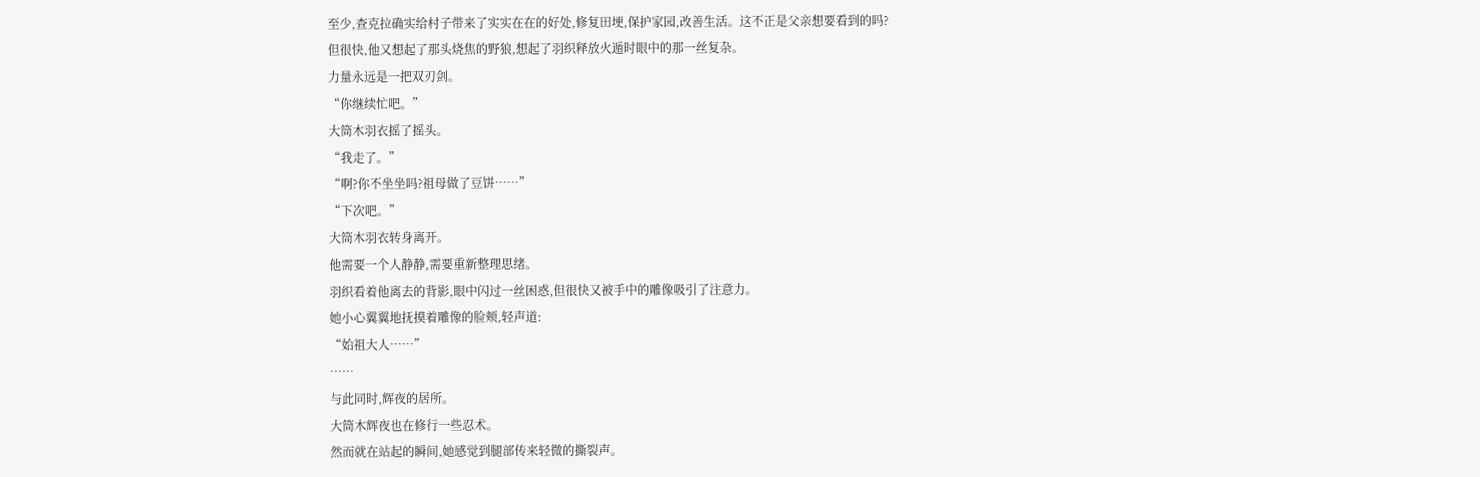至少,查克拉确实给村子带来了实实在在的好处,修复田埂,保护家园,改善生活。这不正是父亲想要看到的吗?
但很快,他又想起了那头烧焦的野狼,想起了羽织释放火遁时眼中的那一丝复杂。
力量永远是一把双刃剑。
“你继续忙吧。”
大筒木羽衣摇了摇头。
“我走了。”
“啊?你不坐坐吗?祖母做了豆饼……”
“下次吧。”
大筒木羽衣转身离开。
他需要一个人静静,需要重新整理思绪。
羽织看着他离去的背影,眼中闪过一丝困惑,但很快又被手中的雕像吸引了注意力。
她小心翼翼地抚摸着雕像的脸颊,轻声道:
“始祖大人……”
……
与此同时,辉夜的居所。
大筒木辉夜也在修行一些忍术。
然而就在站起的瞬间,她感觉到腿部传来轻微的撕裂声。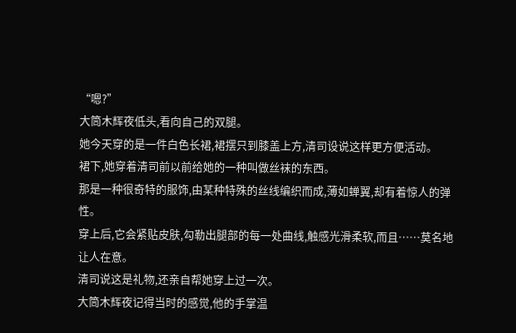“嗯?”
大筒木辉夜低头,看向自己的双腿。
她今天穿的是一件白色长裙,裙摆只到膝盖上方,清司设说这样更方便活动。
裙下,她穿着清司前以前给她的一种叫做丝袜的东西。
那是一种很奇特的服饰,由某种特殊的丝线编织而成,薄如蝉翼,却有着惊人的弹性。
穿上后,它会紧贴皮肤,勾勒出腿部的每一处曲线,触感光滑柔软,而且……莫名地让人在意。
清司说这是礼物,还亲自帮她穿上过一次。
大筒木辉夜记得当时的感觉,他的手掌温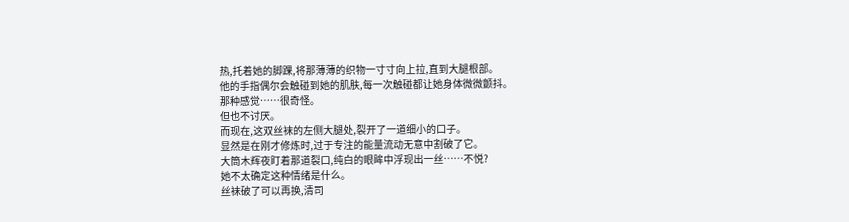热,托着她的脚踝,将那薄薄的织物一寸寸向上拉,直到大腿根部。
他的手指偶尔会触碰到她的肌肤,每一次触碰都让她身体微微颤抖。
那种感觉……很奇怪。
但也不讨厌。
而现在,这双丝袜的左侧大腿处,裂开了一道细小的口子。
显然是在刚才修炼时,过于专注的能量流动无意中割破了它。
大筒木辉夜盯着那道裂口,纯白的眼眸中浮现出一丝……不悦?
她不太确定这种情绪是什么。
丝袜破了可以再换,清司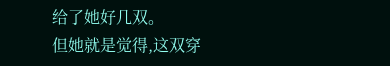给了她好几双。
但她就是觉得,这双穿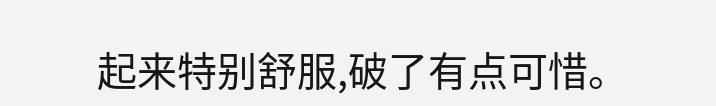起来特别舒服,破了有点可惜。